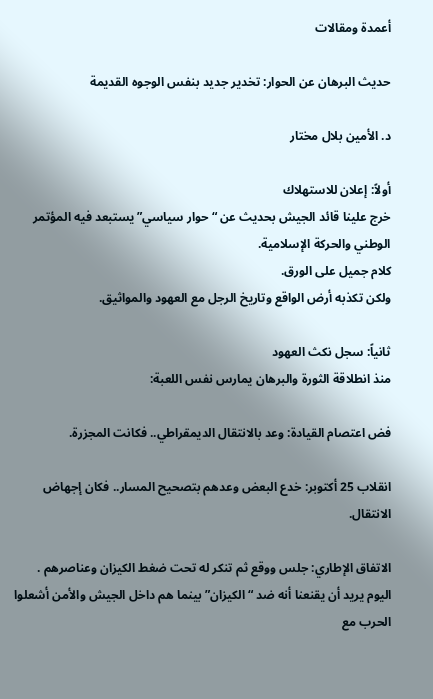أعمدة ومقالات

حديث البرهان عن الحوار: تخدير جديد بنفس الوجوه القديمة

د. الأمين بلال مختار

أولاً: إعلان للاستهلاك
خرج علينا قائد الجيش بحديث عن “حوار سياسي” يستبعد فيه المؤتمر الوطني والحركة الإسلامية.
كلام جميل على الورق.
ولكن تكذبه أرض الواقع وتاريخ الرجل مع العهود والمواثيق.

ثانياً: سجل نكث العهود
منذ انطلاقة الثورة والبرهان يمارس نفس اللعبة:

فض اعتصام القيادة: وعد بالانتقال الديمقراطي.. فكانت المجزرة.

انقلاب 25 أكتوبر: خدع البعض وعدهم بتصحيح المسار.. فكان إجهاض الانتقال.

الاتفاق الإطاري: جلس ووقع ثم تنكر له تحت ضغط الكيزان وعناصرهم .
اليوم يريد أن يقنعنا أنه ضد “الكيزان” بينما هم داخل الجيش والأمن أشعلوا الحرب مع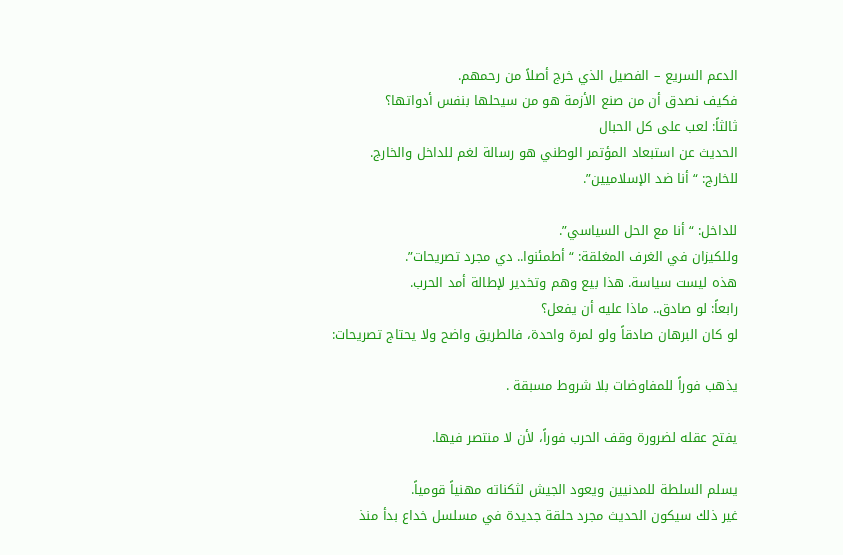الدعم السريع – الفصيل الذي خرج أصلاً من رحمهم.
فكيف نصدق أن من صنع الأزمة هو من سيحلها بنفس أدواتها؟
ثالثاً: لعب على كل الحبال
الحديث عن استبعاد المؤتمر الوطني هو رسالة لغم للداخل والخارج.
للخارج: “أنا ضد الإسلاميين”.

للداخل: “أنا مع الحل السياسي”.
وللكيزان في الغرف المغلقة: “أطمئنوا.. دي مجرد تصريحات”.
هذه ليست سياسة. هذا بيع وهم وتخدير لإطالة أمد الحرب.
رابعاً: لو صادق.. ماذا عليه أن يفعل؟
لو كان البرهان صادقاً ولو لمرة واحدة، فالطريق واضح ولا يحتاج تصريحات:

يذهب فوراً للمفاوضات بلا شروط مسبقة .

يفتح عقله لضرورة وقف الحرب فوراً، لأن لا منتصر فيها.

يسلم السلطة للمدنيين ويعود الجيش لثكناته مهنياً قومياً.
غير ذلك سيكون الحديث مجرد حلقة جديدة في مسلسل خداع بدأ منذ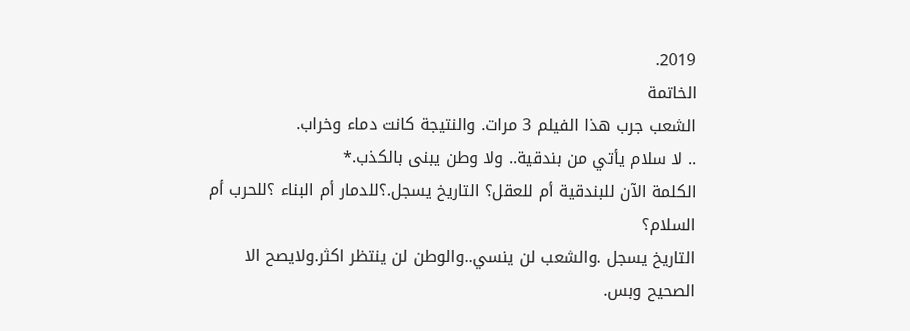2019.
الخاتمة
الشعب جرب هذا الفيلم 3 مرات. والنتيجة كانت دماء وخراب.
.. لا سلام يأتي من بندقية.. ولا وطن يبنى بالكذب.*
الكلمة الآن للبندقية أم للعقل؟ التاريخ يسجل.؟للدمار أم البناء ؟للحرب أم السلام؟
التاريخ يسجل .والشعب لن ينسي..والوطن لن ينتظر اكثر.ولايصح الا الصحيح وبس.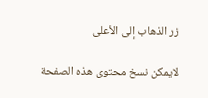زر الذهاب إلى الأعلى

لايمكن نسخ محتوى هذه الصفحة